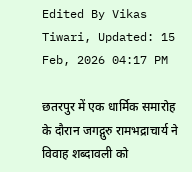Edited By Vikas Tiwari, Updated: 15 Feb, 2026 04:17 PM

छतरपुर में एक धार्मिक समारोह के दौरान जगद्गुरु रामभद्राचार्य ने विवाह शब्दावली को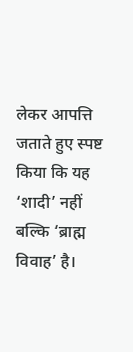लेकर आपत्ति जताते हुए स्पष्ट किया कि यह ‘शादी’ नहीं बल्कि ‘ब्राह्म विवाह’ है।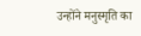उन्होंने मनुस्मृति का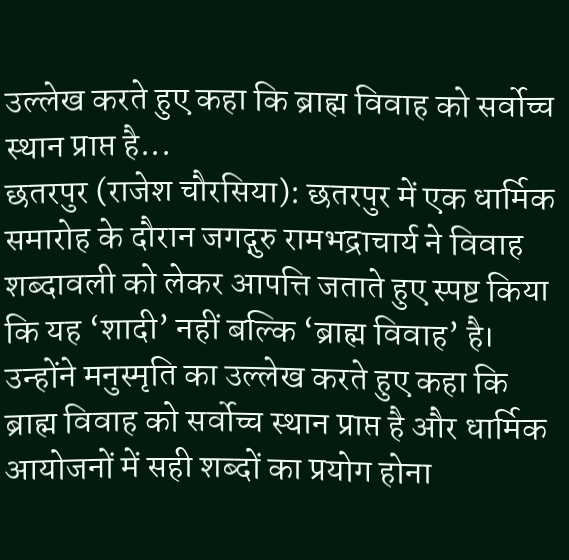उल्लेख करते हुए कहा कि ब्राह्म विवाह को सर्वोच्च स्थान प्राप्त है...
छतरपुर (राजेश चौरसिया): छतरपुर में एक धार्मिक समारोह के दौरान जगद्गुरु रामभद्राचार्य ने विवाह शब्दावली को लेकर आपत्ति जताते हुए स्पष्ट किया कि यह ‘शादी’ नहीं बल्कि ‘ब्राह्म विवाह’ है। उन्होंने मनुस्मृति का उल्लेख करते हुए कहा कि ब्राह्म विवाह को सर्वोच्च स्थान प्राप्त है और धार्मिक आयोजनों में सही शब्दों का प्रयोग होना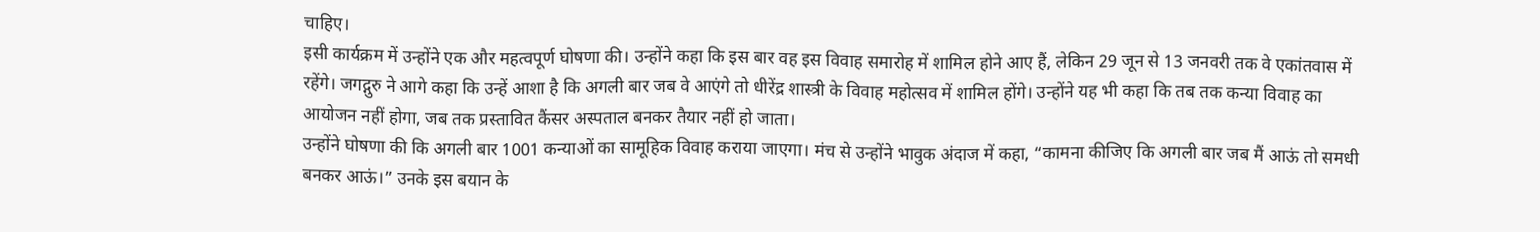चाहिए।
इसी कार्यक्रम में उन्होंने एक और महत्वपूर्ण घोषणा की। उन्होंने कहा कि इस बार वह इस विवाह समारोह में शामिल होने आए हैं, लेकिन 29 जून से 13 जनवरी तक वे एकांतवास में रहेंगे। जगद्गुरु ने आगे कहा कि उन्हें आशा है कि अगली बार जब वे आएंगे तो धीरेंद्र शास्त्री के विवाह महोत्सव में शामिल होंगे। उन्होंने यह भी कहा कि तब तक कन्या विवाह का आयोजन नहीं होगा, जब तक प्रस्तावित कैंसर अस्पताल बनकर तैयार नहीं हो जाता।
उन्होंने घोषणा की कि अगली बार 1001 कन्याओं का सामूहिक विवाह कराया जाएगा। मंच से उन्होंने भावुक अंदाज में कहा, “कामना कीजिए कि अगली बार जब मैं आऊं तो समधी बनकर आऊं।” उनके इस बयान के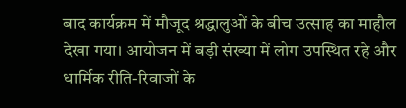बाद कार्यक्रम में मौजूद श्रद्धालुओं के बीच उत्साह का माहौल देखा गया। आयोजन में बड़ी संख्या में लोग उपस्थित रहे और धार्मिक रीति-रिवाजों के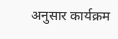अनुसार कार्यक्रम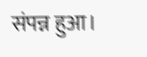संपन्न हुआ।